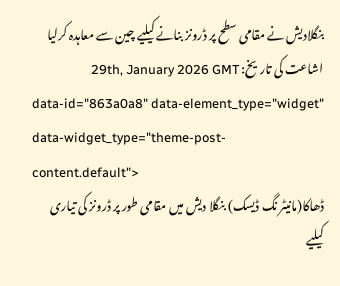بنگلادیش نے مقامی سطح پر ڈرونز بنانے کیلیے چین سے معاہدہ کرلیا
اشاعت کی تاریخ: 29th, January 2026 GMT
data-id="863a0a8" data-element_type="widget" data-widget_type="theme-post-content.default">
ڈھاکا(مانیٹر نگ ڈیسک) بنگلا دیش میں مقامی طور پر ڈرونز کی تیاری کیلیے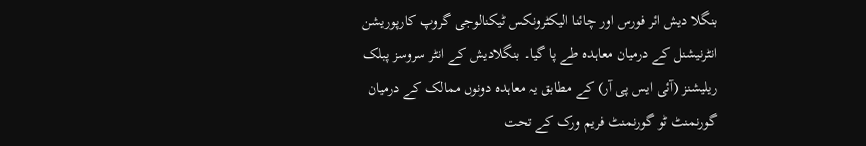بنگلا دیش ائر فورس اور چائنا الیکٹرونکس ٹیکنالوجی گروپ کارپوریشن انٹرنیشنل کے درمیان معاہدہ طے پا گیا۔ بنگلادیش کے انٹر سروسز پبلک ریلیشنز (آئی ایس پی آر) کے مطابق یہ معاہدہ دونوں ممالک کے درمیان گورنمنٹ ٹو گورنمنٹ فریم ورک کے تحت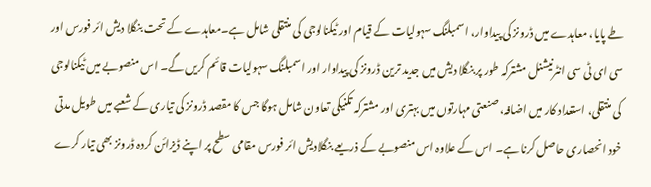طے پایا، معاہدے میں ڈرونز کی پیداوار، اسمبلنگ سہولیات کے قیام اور ٹیکنالوجی کی منتقلی شامل ہے۔معاہدے کے تحت بنگلا دیش ائر فورس اور سی ای ٹی سی انٹرنیشنل مشترکہ طور پر بنگلا دیش میں جدید ترین ڈرونز کی پیداوار اور اسمبلنگ سہولیات قائم کریں گے۔ اس منصوبے میں ٹیکنالوجی کی منتقلی، استعداد کار میں اضافہ، صنعتی مہارتوں میں بہتری اور مشترکہ تکنیکی تعاون شامل ہوگا جس کا مقصد ڈرونز کی تیاری کے شعبے میں طویل مدتی خود انحصاری حاصل کرنا ہے۔ اس کے علاوہ اس منصوبے کے ذریعے بنگلادیش ائر فورس مقامی سطح پر اپنے ڈیزائن کردہ ڈرونز بھی تیار کرے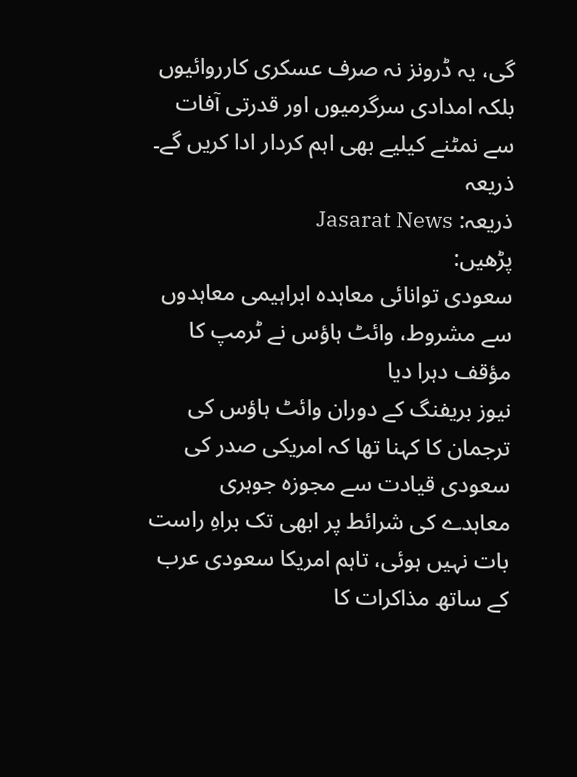گی، یہ ڈرونز نہ صرف عسکری کارروائیوں بلکہ امدادی سرگرمیوں اور قدرتی آفات سے نمٹنے کیلیے بھی اہم کردار ادا کریں گے۔
ذریعہ
ذریعہ: Jasarat News
پڑھیں:
سعودی توانائی معاہدہ ابراہیمی معاہدوں سے مشروط، وائٹ ہاؤس نے ٹرمپ کا مؤقف دہرا دیا
نیوز بریفنگ کے دوران وائٹ ہاؤس کی ترجمان کا کہنا تھا کہ امریکی صدر کی سعودی قیادت سے مجوزہ جوہری معاہدے کی شرائط پر ابھی تک براہِ راست بات نہیں ہوئی، تاہم امریکا سعودی عرب کے ساتھ مذاکرات کا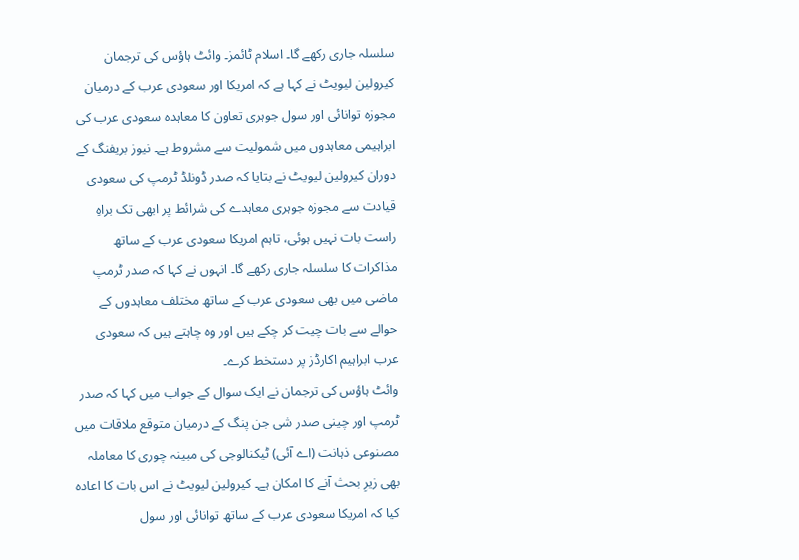سلسلہ جاری رکھے گا۔ اسلام ٹائمز۔ وائٹ ہاؤس کی ترجمان کیرولین لیویٹ نے کہا ہے کہ امریکا اور سعودی عرب کے درمیان مجوزہ توانائی اور سول جوہری تعاون کا معاہدہ سعودی عرب کی ابراہیمی معاہدوں میں شمولیت سے مشروط ہے۔ نیوز بریفنگ کے دوران کیرولین لیویٹ نے بتایا کہ صدر ڈونلڈ ٹرمپ کی سعودی قیادت سے مجوزہ جوہری معاہدے کی شرائط پر ابھی تک براہِ راست بات نہیں ہوئی، تاہم امریکا سعودی عرب کے ساتھ مذاکرات کا سلسلہ جاری رکھے گا۔ انہوں نے کہا کہ صدر ٹرمپ ماضی میں بھی سعودی عرب کے ساتھ مختلف معاہدوں کے حوالے سے بات چیت کر چکے ہیں اور وہ چاہتے ہیں کہ سعودی عرب ابراہیم اکارڈز پر دستخط کرے۔
وائٹ ہاؤس کی ترجمان نے ایک سوال کے جواب میں کہا کہ صدر ٹرمپ اور چینی صدر شی جن پنگ کے درمیان متوقع ملاقات میں مصنوعی ذہانت (اے آئی) ٹیکنالوجی کی مبینہ چوری کا معاملہ بھی زیرِ بحث آنے کا امکان ہے۔ کیرولین لیویٹ نے اس بات کا اعادہ کیا کہ امریکا سعودی عرب کے ساتھ توانائی اور سول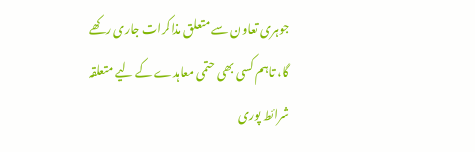جوہری تعاون سے متعلق مذاکرات جاری رکھے گا، تاہم کسی بھی حتمی معاہدے کے لیے متعلقہ شرائط پوری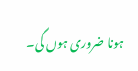ہونا ضروری ہوں گی۔